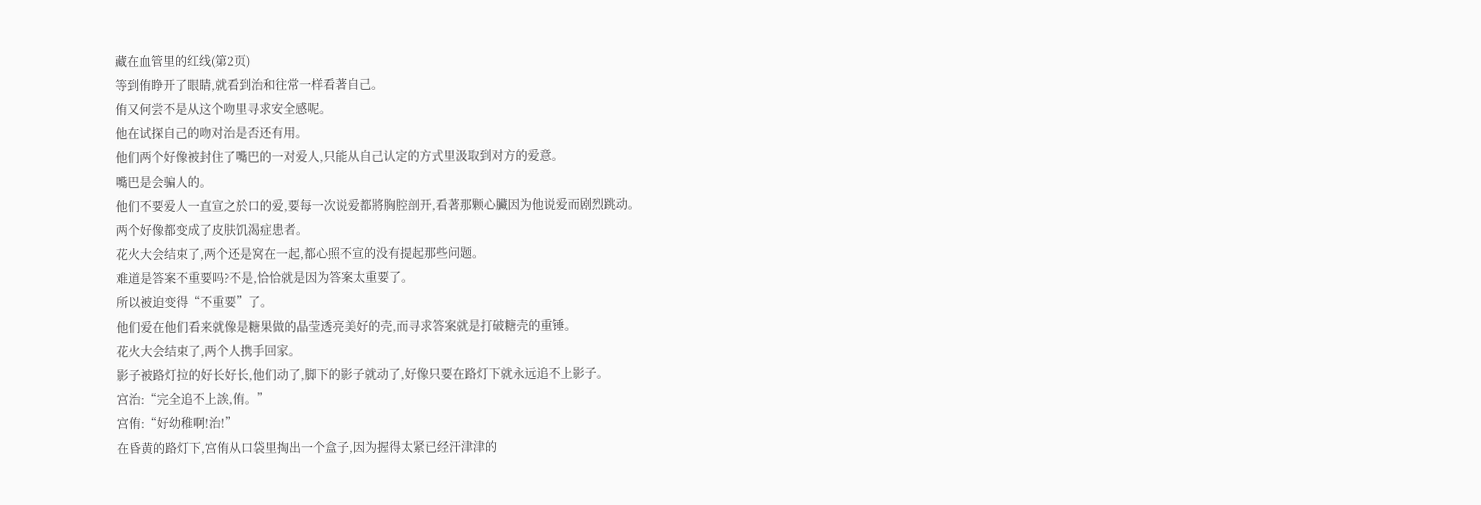藏在血管里的红线(第2页)
等到侑睁开了眼睛,就看到治和往常一样看著自己。
侑又何尝不是从这个吻里寻求安全感呢。
他在试探自己的吻对治是否还有用。
他们两个好像被封住了嘴巴的一对爱人,只能从自己认定的方式里汲取到对方的爱意。
嘴巴是会骗人的。
他们不要爱人一直宣之於口的爱,要每一次说爱都將胸腔剖开,看著那颗心臟因为他说爱而剧烈跳动。
两个好像都变成了皮肤饥渴症患者。
花火大会结束了,两个还是窝在一起,都心照不宣的没有提起那些问题。
难道是答案不重要吗?不是,恰恰就是因为答案太重要了。
所以被迫变得“不重要”了。
他们爱在他们看来就像是糖果做的晶莹透亮美好的壳,而寻求答案就是打破糖壳的重锤。
花火大会结束了,两个人携手回家。
影子被路灯拉的好长好长,他们动了,脚下的影子就动了,好像只要在路灯下就永远追不上影子。
宫治:“完全追不上誒,侑。”
宫侑:“好幼稚啊!治!”
在昏黄的路灯下,宫侑从口袋里掏出一个盒子,因为握得太紧已经汗津津的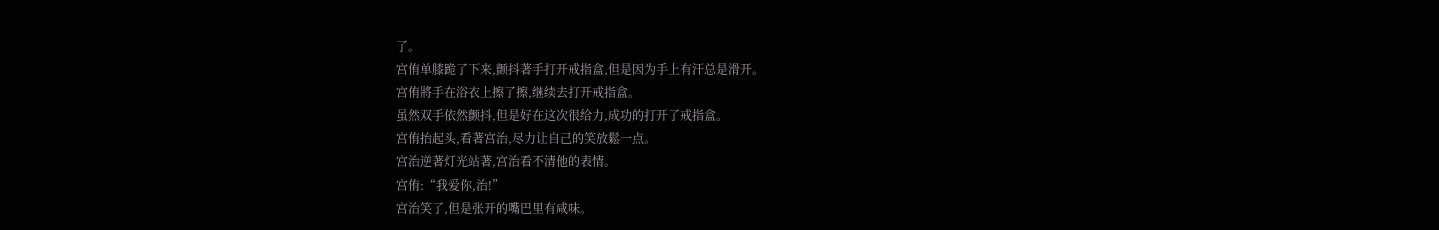了。
宫侑单膝跪了下来,颤抖著手打开戒指盒,但是因为手上有汗总是滑开。
宫侑將手在浴衣上擦了擦,继续去打开戒指盒。
虽然双手依然颤抖,但是好在这次很给力,成功的打开了戒指盒。
宫侑抬起头,看著宫治,尽力让自己的笑放鬆一点。
宫治逆著灯光站著,宫治看不清他的表情。
宫侑:“我爱你,治!”
宫治笑了,但是张开的嘴巴里有咸味。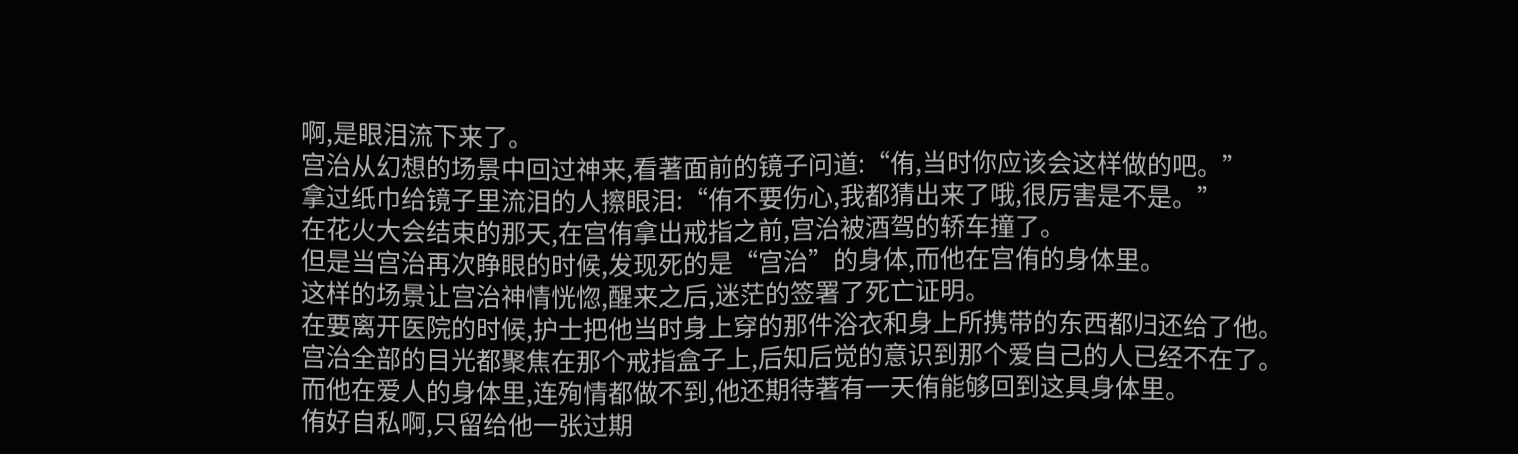啊,是眼泪流下来了。
宫治从幻想的场景中回过神来,看著面前的镜子问道:“侑,当时你应该会这样做的吧。”
拿过纸巾给镜子里流泪的人擦眼泪:“侑不要伤心,我都猜出来了哦,很厉害是不是。”
在花火大会结束的那天,在宫侑拿出戒指之前,宫治被酒驾的轿车撞了。
但是当宫治再次睁眼的时候,发现死的是“宫治”的身体,而他在宫侑的身体里。
这样的场景让宫治神情恍惚,醒来之后,迷茫的签署了死亡证明。
在要离开医院的时候,护士把他当时身上穿的那件浴衣和身上所携带的东西都归还给了他。
宫治全部的目光都聚焦在那个戒指盒子上,后知后觉的意识到那个爱自己的人已经不在了。
而他在爱人的身体里,连殉情都做不到,他还期待著有一天侑能够回到这具身体里。
侑好自私啊,只留给他一张过期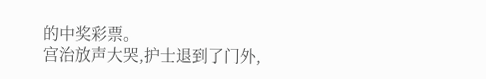的中奖彩票。
宫治放声大哭,护士退到了门外,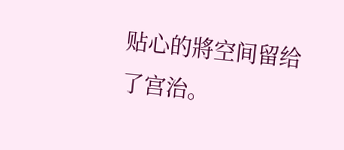贴心的將空间留给了宫治。